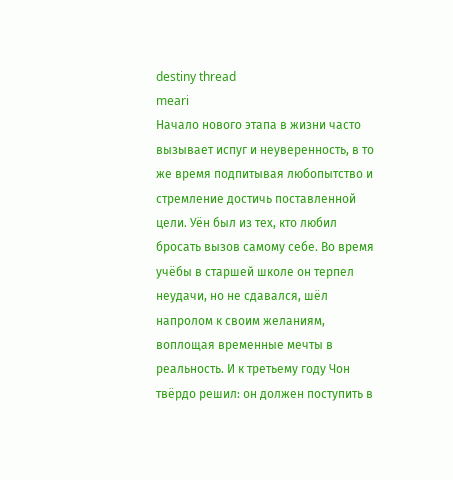destiny thread
meari
Начало нового этапа в жизни часто вызывает испуг и неуверенность, в то же время подпитывая любопытство и стремление достичь поставленной цели. Уён был из тех, кто любил бросать вызов самому себе. Во время учёбы в старшей школе он терпел неудачи, но не сдавался, шёл напролом к своим желаниям, воплощая временные мечты в реальность. И к третьему году Чон твёрдо решил: он должен поступить в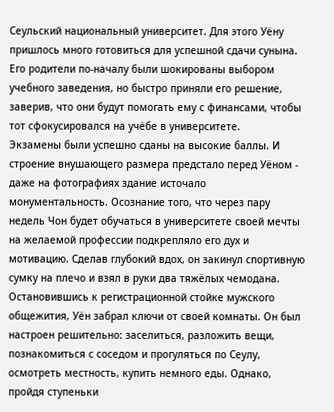Сеульский национальный университет. Для этого Уёну пришлось много готовиться для успешной сдачи сунына. Его родители по-началу были шокированы выбором учебного заведения, но быстро приняли его решение, заверив, что они будут помогать ему с финансами, чтобы тот сфокусировался на учёбе в университете.
Экзамены были успешно сданы на высокие баллы. И строение внушающего размера предстало перед Уёном - даже на фотографиях здание источало монументальность. Осознание того, что через пару недель Чон будет обучаться в университете своей мечты на желаемой профессии подкрепляло его дух и мотивацию. Сделав глубокий вдох, он закинул спортивную сумку на плечо и взял в руки два тяжёлых чемодана. Остановившись к регистрационной стойке мужского общежития, Уён забрал ключи от своей комнаты. Он был настроен решительно: заселиться, разложить вещи, познакомиться с соседом и прогуляться по Сеулу, осмотреть местность, купить немного еды. Однако, пройдя ступеньки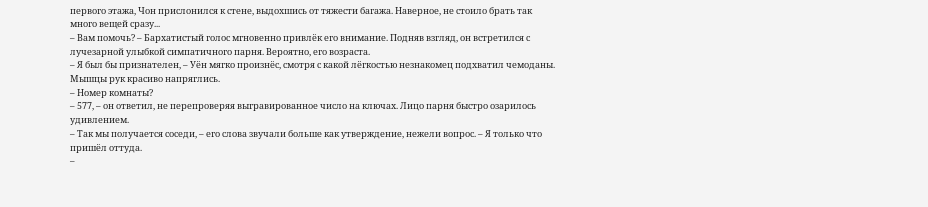первого этажа, Чон прислонился к стене, выдохшись от тяжести багажа. Наверное, не стоило брать так много вещей сразу...
– Вам помочь? – Бархатистый голос мгновенно привлёк его внимание. Подняв взгляд, он встретился с лучезарной улыбкой симпатичного парня. Вероятно, его возраста.
– Я был бы признателен, – Уён мягко произнёс, смотря с какой лёгкостью незнакомец подхватил чемоданы. Мышцы рук красиво напряглись.
– Номер комнаты?
– 577, – он ответил, не перепроверяя выгравированное число на ключах. Лицо парня быстро озарилось удивлением.
– Так мы получается соседи, – его слова звучали больше как утверждение, нежели вопрос. – Я только что пришёл оттуда.
–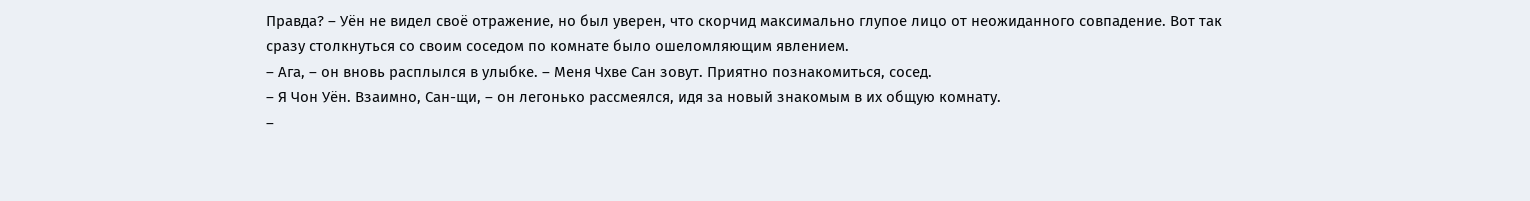Правда? – Уён не видел своё отражение, но был уверен, что скорчид максимально глупое лицо от неожиданного совпадение. Вот так сразу столкнуться со своим соседом по комнате было ошеломляющим явлением.
– Ага, – он вновь расплылся в улыбке. – Меня Чхве Сан зовут. Приятно познакомиться, сосед.
– Я Чон Уён. Взаимно, Сан-щи, – он легонько рассмеялся, идя за новый знакомым в их общую комнату.
–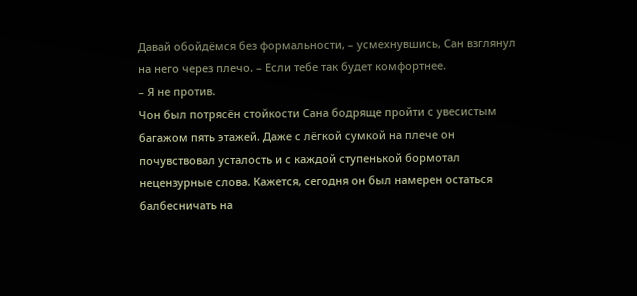Давай обойдёмся без формальности, – усмехнувшись, Сан взглянул на него через плечо. – Если тебе так будет комфортнее.
– Я не против.
Чон был потрясён стойкости Сана бодряще пройти с увесистым багажом пять этажей. Даже с лёгкой сумкой на плече он почувствовал усталость и с каждой ступенькой бормотал нецензурные слова. Кажется, сегодня он был намерен остаться балбесничать на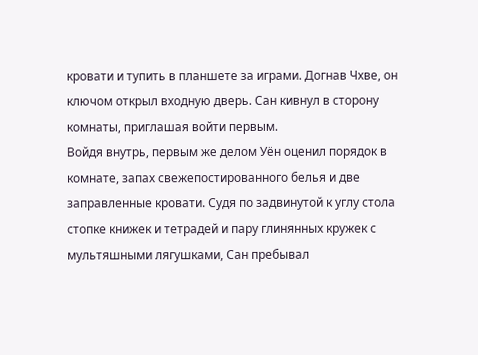кровати и тупить в планшете за играми. Догнав Чхве, он ключом открыл входную дверь. Сан кивнул в сторону комнаты, приглашая войти первым.
Войдя внутрь, первым же делом Уён оценил порядок в комнате, запах свежепостированного белья и две заправленные кровати. Судя по задвинутой к углу стола стопке книжек и тетрадей и пару глинянных кружек с мультяшными лягушками, Сан пребывал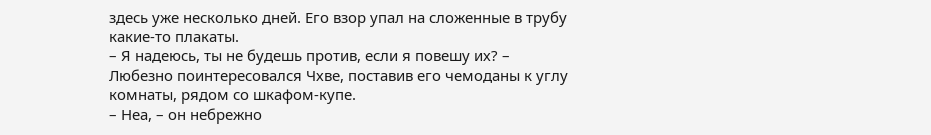здесь уже несколько дней. Его взор упал на сложенные в трубу какие-то плакаты.
– Я надеюсь, ты не будешь против, если я повешу их? – Любезно поинтересовался Чхве, поставив его чемоданы к углу комнаты, рядом со шкафом-купе.
– Неа, – он небрежно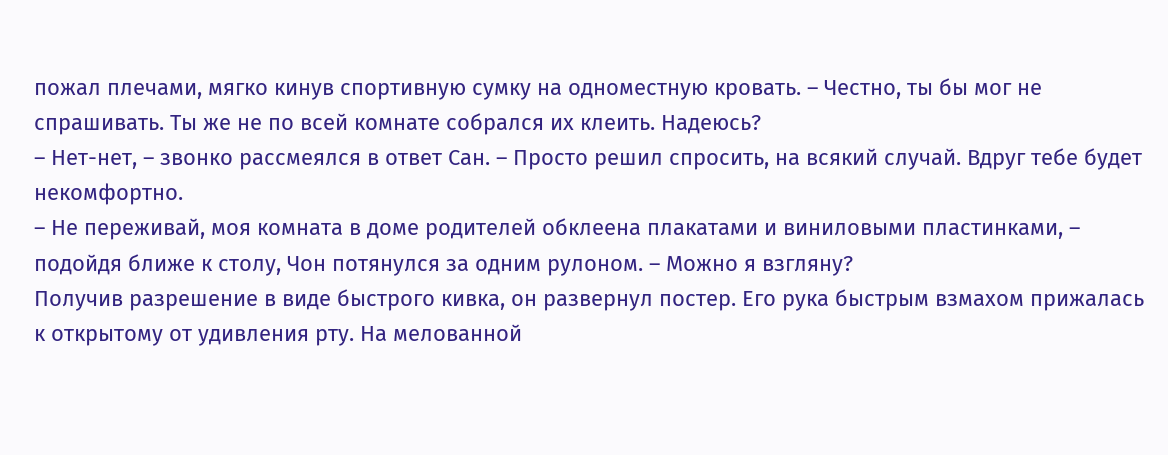пожал плечами, мягко кинув спортивную сумку на одноместную кровать. – Честно, ты бы мог не спрашивать. Ты же не по всей комнате собрался их клеить. Надеюсь?
– Нет-нет, – звонко рассмеялся в ответ Сан. – Просто решил спросить, на всякий случай. Вдруг тебе будет некомфортно.
– Не переживай, моя комната в доме родителей обклеена плакатами и виниловыми пластинками, – подойдя ближе к столу, Чон потянулся за одним рулоном. – Можно я взгляну?
Получив разрешение в виде быстрого кивка, он развернул постер. Его рука быстрым взмахом прижалась к открытому от удивления рту. На мелованной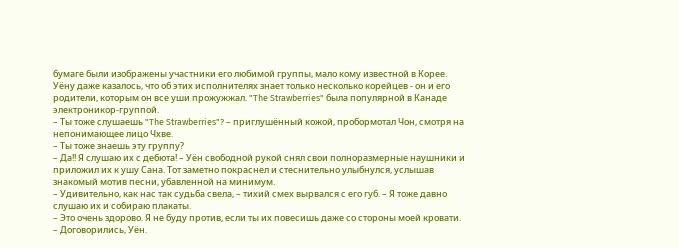бумаге были изображены участники его любимой группы, мало кому известной в Корее. Уёну даже казалось, что об этих исполнителях знает только несколько корейцев - он и его родители, которым он все уши прожужжал. "The Strawberries" была популярной в Канаде электроникор-группой.
– Ты тоже слушаешь "The Strawberries"? – приглушённый кожой, пробормотал Чон, смотря на непонимающее лицо Чхве.
– Ты тоже знаешь эту группу?
– Да!! Я слушаю их с дебюта! – Уён свободной рукой снял свои полноразмерные наушники и приложил их к ушу Сана. Тот заметно покраснел и стеснительно улыбнулся, услышав знакомый мотив песни, убавленной на минимум.
– Удивительно, как нас так судьба свела, – тихий смех вырвался с его губ. – Я тоже давно слушаю их и собираю плакаты.
– Это очень здорово. Я не буду против, если ты их повесишь даже со стороны моей кровати.
– Договорились, Уён.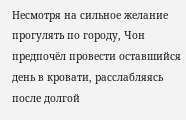Несмотря на сильное желание прогулять по городу, Чон предпочёл провести оставшийся день в кровати, расслабляясь после долгой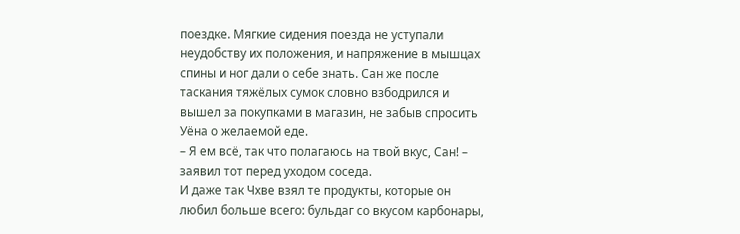поездке. Мягкие сидения поезда не уступали неудобству их положения, и напряжение в мышцах спины и ног дали о себе знать. Сан же после таскания тяжёлых сумок словно взбодрился и вышел за покупками в магазин, не забыв спросить Уёна о желаемой еде.
– Я ем всё, так что полагаюсь на твой вкус, Сан! – заявил тот перед уходом соседа.
И даже так Чхве взял те продукты, которые он любил больше всего: бульдаг со вкусом карбонары,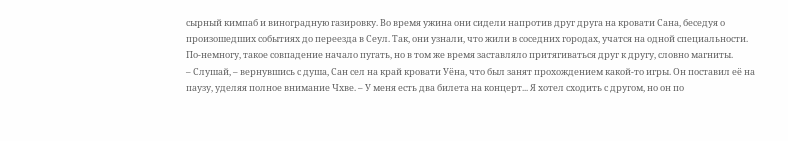сырный кимпаб и виноградную газировку. Во время ужина они сидели напротив друг друга на кровати Сана, беседуя о произошедших событиях до переезда в Сеул. Так, они узнали, что жили в соседних городах, учатся на одной специальности. По-немногу, такое совпадение начало пугать, но в том же время заставляло притягиваться друг к другу, словно магниты.
– Слушай, – вернувшись с душа, Сан сел на край кровати Уёна, что был занят прохождением какой-то игры. Он поставил её на паузу, уделяя полное внимание Чхве. – У меня есть два билета на концерт... Я хотел сходить с другом, но он по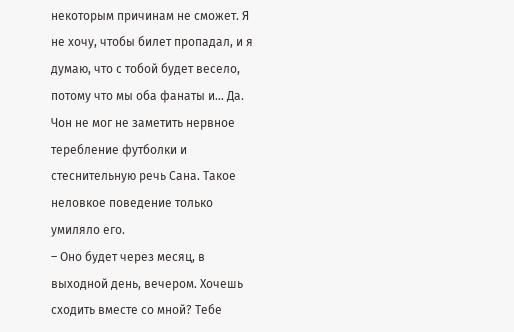некоторым причинам не сможет. Я не хочу, чтобы билет пропадал, и я думаю, что с тобой будет весело, потому что мы оба фанаты и... Да.
Чон не мог не заметить нервное теребление футболки и стеснительную речь Сана. Такое неловкое поведение только умиляло его.
– Оно будет через месяц, в выходной день, вечером. Хочешь сходить вместе со мной? Тебе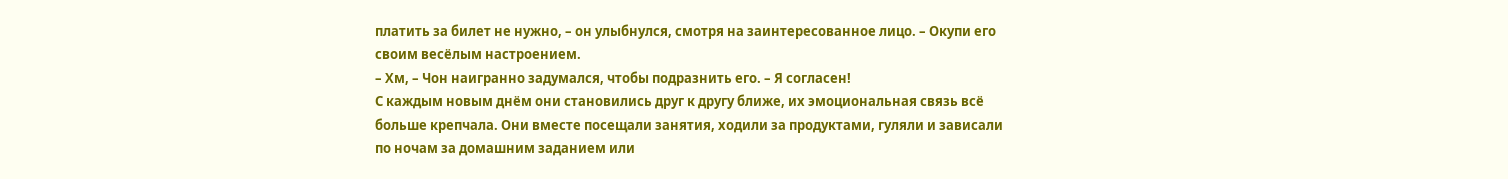платить за билет не нужно, – он улыбнулся, смотря на заинтересованное лицо. – Окупи его своим весёлым настроением.
– Хм, – Чон наигранно задумался, чтобы подразнить его. – Я согласен!
С каждым новым днём они становились друг к другу ближе, их эмоциональная связь всё больше крепчала. Они вместе посещали занятия, ходили за продуктами, гуляли и зависали по ночам за домашним заданием или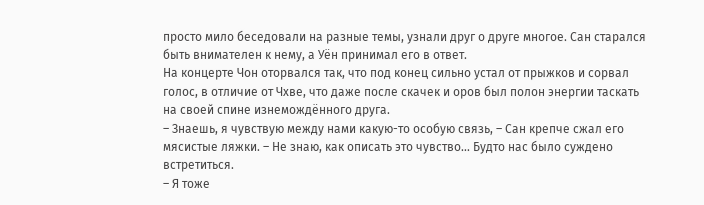просто мило беседовали на разные темы, узнали друг о друге многое. Сан старался быть внимателен к нему, а Уён принимал его в ответ.
На концерте Чон оторвался так, что под конец сильно устал от прыжков и сорвал голос, в отличие от Чхве, что даже после скачек и оров был полон энергии таскать на своей спине изнемождённого друга.
– Знаешь, я чувствую между нами какую-то особую связь, – Сан крепче сжал его мясистые ляжки. – Не знаю, как описать это чувство... Будто нас было суждено встретиться.
– Я тоже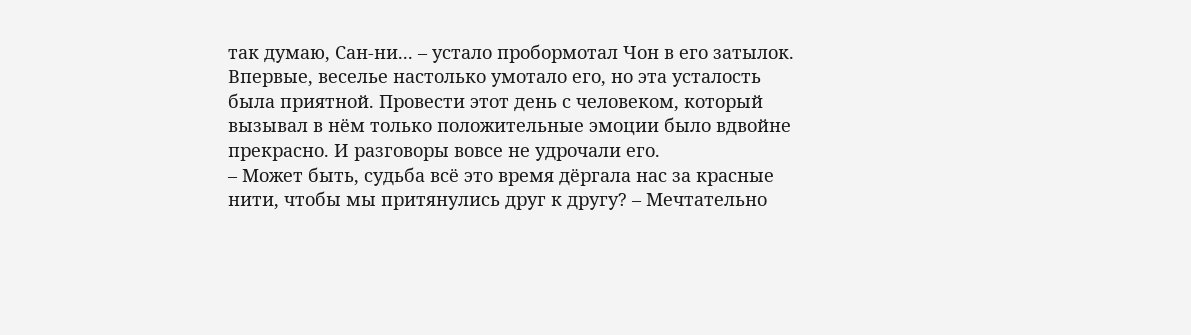так думаю, Сан-ни... – устало пробормотал Чон в его затылок. Впервые, веселье настолько умотало его, но эта усталость была приятной. Провести этот день с человеком, который вызывал в нём только положительные эмоции было вдвойне прекрасно. И разговоры вовсе не удрочали его.
– Может быть, судьба всё это время дёргала нас за красные нити, чтобы мы притянулись друг к другу? – Мечтательно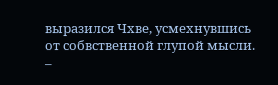выразился Чхве, усмехнувшись от собвственной глупой мысли.
–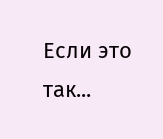Если это так...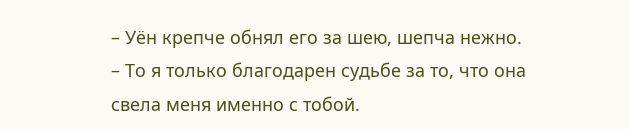– Уён крепче обнял его за шею, шепча нежно. – То я только благодарен судьбе за то, что она свела меня именно с тобой.